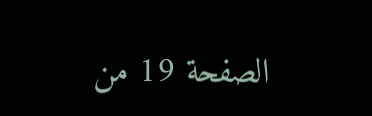الصفحة 19 من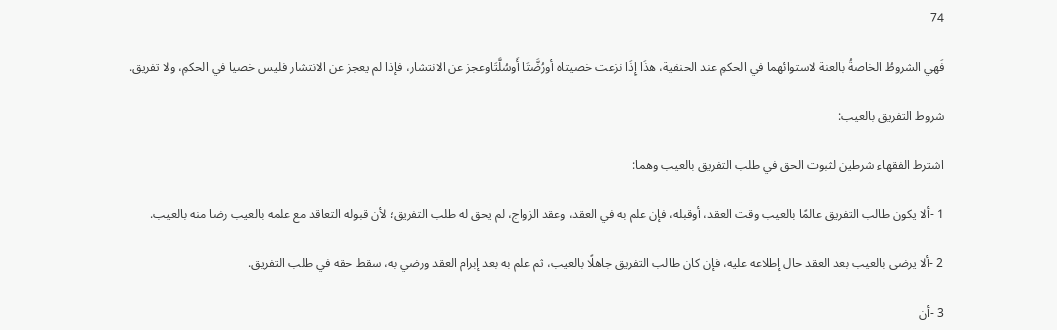74

فَهي الشروطُ الخاصةُ بالعنة لاستوائهما في الحكمِ عند الحنفية، هذَا إِذَا نزعت خصيتاه أورُضَّتَا أَوسُلَّتَاوعجز عن الانتشار، فإذا لم يعجز عن الانتشار فليس خصيا في الحكمِ، ولا تفريق.

شروط التفريق بالعيب:

اشترط الفقهاء شرطين لثبوت الحق في طلب التفريق بالعيب وهما:

1 -ألا يكون طالب التفريق عالمًا بالعيب وقت العقد، أوقبله، فإن علم به في العقد، وعقد الزواج، لم يحق له طلب التفريق؛ لأن قبوله التعاقد مع علمه بالعيب رضا منه بالعيب.

2 -ألا يرضى بالعيب بعد العقد حال إطلاعه عليه، فإن كان طالب التفريق جاهلًا بالعيب، ثم علم به بعد إبرام العقد ورضي به، سقط حقه في طلب التفريق.

3 -أن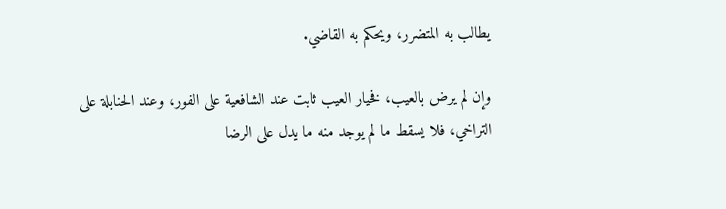يطالب به المتضرر، ويحكم به القاضي.

وإن لم يرض بالعيب، فخيار العيب ثابت عند الشافعية على الفور، وعند الحنابلة على التراخي، فلا يسقط ما لم يوجد منه ما يدل على الرضا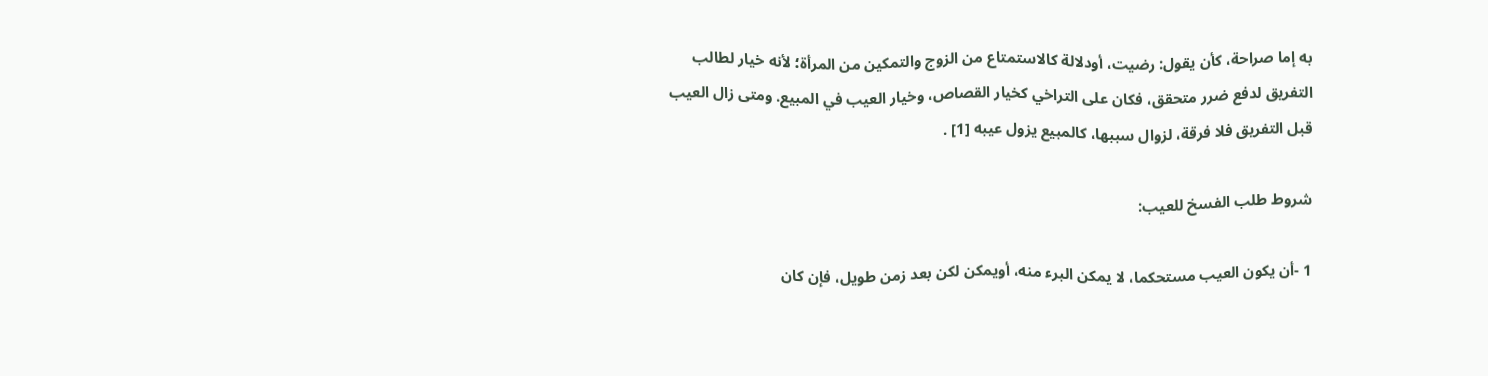به إما صراحة، كأن يقول: رضيت، أودلالة كالاستمتاع من الزوج والتمكين من المرأة؛ لأنه خيار لطالب التفريق لدفع ضرر متحقق، فكان على التراخي كخيار القصاص، وخيار العيب في المبيع. ومتى زال العيب قبل التفريق فلا فرقة، لزوال سببها، كالمبيع يزول عيبه [1] .

شروط طلب الفسخ للعيب:

1 -أن يكون العيب مستحكما، لا يمكن البرء منه، أويمكن لكن بعد زمن طويل، فإن كان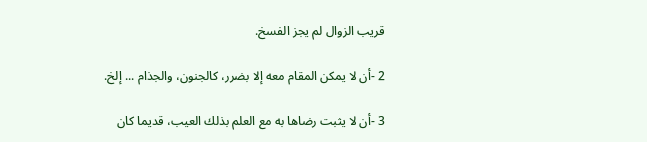قريب الزوال لم يجز الفسخ.

2 -أن لا يمكن المقام معه إلا بضرر، كالجنون، والجذام ... إلخ.

3 -أن لا يثبت رضاها به مع العلم بذلك العيب، قديما كان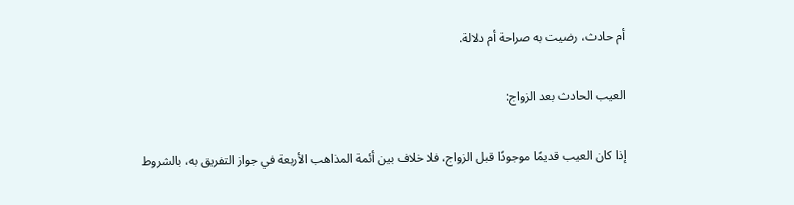أم حادث، رضيت به صراحة أم دلالة.

العيب الحادث بعد الزواج:

إذا كان العيب قديمًا موجودًا قبل الزواج، فلا خلاف بين أئمة المذاهب الأربعة في جواز التفريق به، بالشروط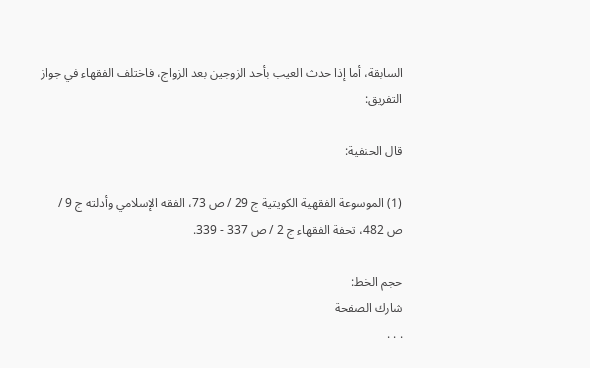السابقة، أما إذا حدث العيب بأحد الزوجين بعد الزواج، فاختلف الفقهاء في جواز التفريق:

قال الحنفية:

(1) الموسوعة الفقهية الكويتية ج 29 / ص 73، الفقه الإسلامي وأدلته ج 9 / ص 482، تحفة الفقهاء ج 2 / ص 337 - 339.

حجم الخط:
شارك الصفحة
. . .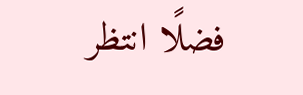فضلًا انتظر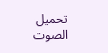تحميل الصوت